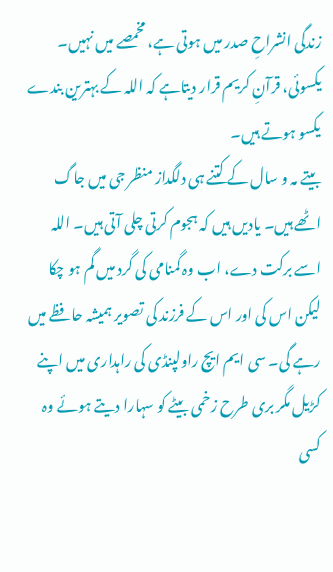زندگی انشراحِ صدر میں ہوتی ہے، مخمصے میں نہیں۔ یکسوئی، قرآنِ کریم قرار دیتاہے کہ اللہ کے بہترین بندے یکسو ہوتے ہیں۔
بیتے مہ و سال کے کتنے ہی دلگداز منظر جی میں جاگ اٹھے ہیں۔ یادیں ہیں کہ ہجوم کرتی چلی آتی ہیں۔ اللہ اسے برکت دے، اب وہ گمنامی کی گرد میں گم ہو چکا لیکن اس کی اور اس کے فرزند کی تصویر ہمیشہ حافظے میں رہے گی۔ سی ایم ایچ راولپنڈی کی راہداری میں اپنے کڑیل مگر بری طرح زخمی بیٹے کو سہارا دیتے ہوئے وہ کسی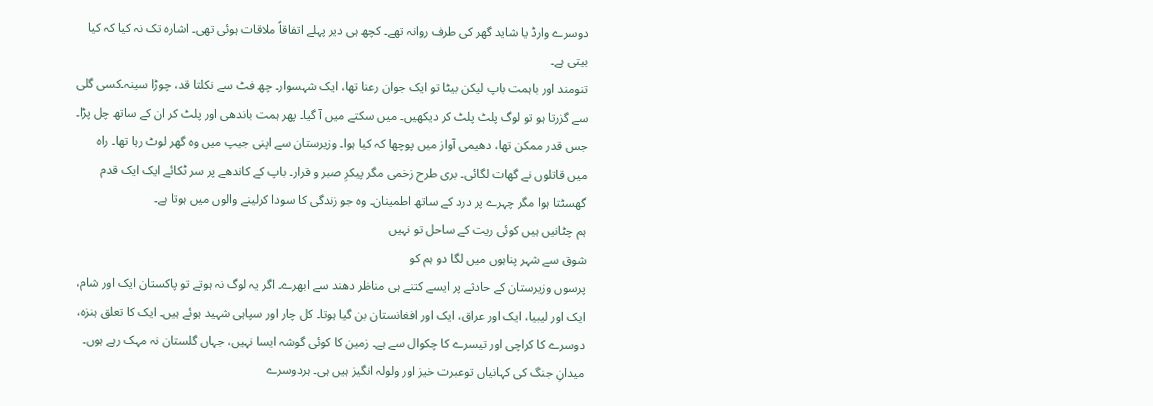دوسرے وارڈ یا شاید گھر کی طرف روانہ تھے۔ کچھ ہی دیر پہلے اتفاقاً ملاقات ہوئی تھی۔ اشارہ تک نہ کیا کہ کیا بیتی ہے۔
تنومند اور باہمت باپ لیکن بیٹا تو ایک جوان رعنا تھا، ایک شہسوار۔ چھ فٹ سے نکلتا قد، چوڑا سینہ۔کسی گلی سے گزرتا ہو تو لوگ پلٹ پلٹ کر دیکھیں۔ میں سکتے میں آ گیا۔ پھر ہمت باندھی اور پلٹ کر ان کے ساتھ چل پڑا۔ جس قدر ممکن تھا، دھیمی آواز میں پوچھا کہ کیا ہوا۔ وزیرستان سے اپنی جیپ میں وہ گھر لوٹ رہا تھا۔ راہ میں قاتلوں نے گھات لگائی۔ بری طرح زخمی مگر پیکرِ صبر و قرار۔ باپ کے کاندھے پر سر ٹکائے ایک ایک قدم گھسٹتا ہوا مگر چہرے پر درد کے ساتھ اطمینان۔ وہ جو زندگی کا سودا کرلینے والوں میں ہوتا ہے۔
ہم چٹانیں ہیں کوئی ریت کے ساحل تو نہیں
شوق سے شہر پناہوں میں لگا دو ہم کو
پرسوں وزیرستان کے حادثے پر ایسے کتنے ہی مناظر دھند سے ابھرے۔ اگر یہ لوگ نہ ہوتے تو پاکستان ایک اور شام، ایک اور لیبیا، ایک اور عراق، ایک اور افغانستان بن گیا ہوتا۔ کل چار اور سپاہی شہید ہوئے ہیں۔ ایک کا تعلق ہنزہ، دوسرے کا کراچی اور تیسرے کا چکوال سے ہے۔ زمین کا کوئی گوشہ ایسا نہیں، جہاں گلستان نہ مہک رہے ہوں۔ میدانِ جنگ کی کہانیاں توعبرت خیز اور ولولہ انگیز ہیں ہی۔ ہردوسرے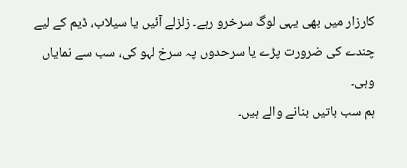کارزار میں بھی یہی لوگ سرخرو رہے۔ زلزلے آئیں یا سیلاب، ڈیم کے لیے چندے کی ضرورت پڑے یا سرحدوں پہ سرخ لہو کی، سب سے نمایاں وہی۔
ہم سب باتیں بنانے والے ہیں۔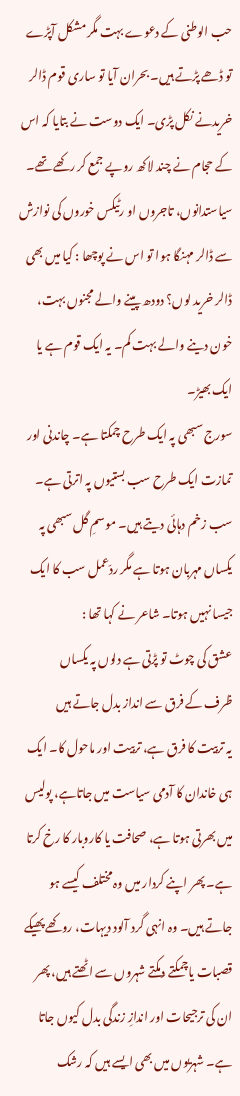حب الوطنی کے دعوے بہت مگر مشکل آپڑے تو ڈھے پڑتے ہیں۔ بحران آیا تو ساری قوم ڈالر خریدنے نکل پڑی۔ ایک دوست نے بتایا کہ اس کے حجام نے چند لاکھ روپے جمع کر رکھے تھے۔ سیاستدانوں، تاجروں او رٹیکس خوروں کی نوازش سے ڈالر مہنگا ہوا تو اس نے پوچھا : کیا میں بھی ڈالر خرید لوں؟ دودھ پینے والے مجنوں بہت، خون دینے والے بہت کم۔ یہ ایک قوم ہے یا ایک بھیڑ۔
سورج سبھی پہ ایک طرح چمکتا ہے۔ چاندنی اور تمازت ایک طرح سب بستیوں پہ اترتی ہے۔ سب زخم دہائی دیتے ہیں۔ موسمِ گل سبھی پہ یکساں مہربان ہوتا ہے مگر ردّعمل سب کا ایک جیسا نہیں ہوتا۔ شاعر نے کہا تھا :
عشق کی چوٹ تو پڑتی ہے دلوں پہ یکساں
ظرف کے فرق سے انداز بدل جاتے ہیں
یہ تربیت کا فرق ہے، تربیت اور ماحول کا۔ ایک ہی خاندان کا آدمی سیاست میں جاتاہے، پولیس میں بھرتی ہوتا ہے، صحافت یا کاروبار کا رخ کرتا ہے۔ پھر اپنے کردار میں وہ مختلف کیسے ہو جاتے ہیں۔ وہ انہی گرد آلود دیہات، روکھے پھیکے قصبات یاچمکتے دمکتے شہروں سے اٹھتے ہیں، پھر ان کی ترجیحات اور اندازِ زندگی بدل کیوں جاتا ہے۔ شہریوں میں بھی ایسے ہیں کہ رشک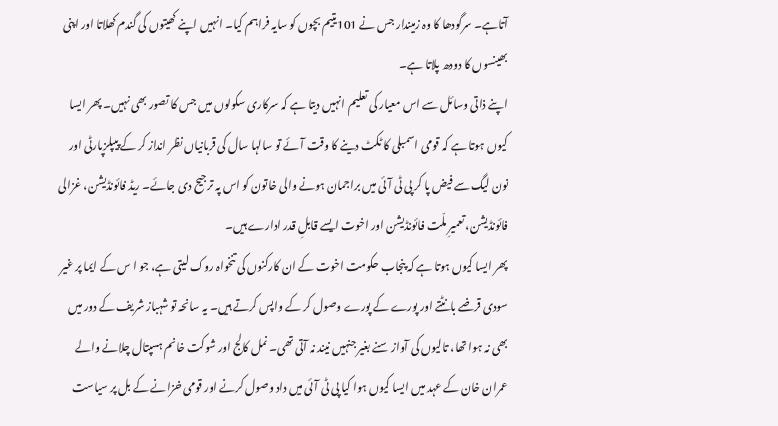آتاہے۔ سرگودھا کا وہ زمیندار جس نے 101یتیم بچوں کو سایہ فراہم کیا۔ انہیں اپنے کھیتوں کی گندم کھلاتا اور اپنی بھینسوں کا دودھ پلاتا ہے۔
اپنے ذاتی وسائل سے اس معیار کی تعلیم انہیں دیتا ہے کہ سرکاری سکولوں میں جس کا تصور بھی نہیں۔ پھر ایسا کیوں ہوتا ہے کہ قومی اسمبلی کا ٹکٹ دینے کا وقت آئے تو سالہا سال کی قربانیاں نظر انداز کر کے پیپلزپارٹی اور نون لیگ سے فیض پا کر پی ٹی آئی میں براجمان ہونے والی خاتون کو اس پہ ترجیح دی جائے۔ ریڈ فائونڈیشن، غزالی فائونڈیشن، تعمیرِ ملّت فائونڈیشن اور اخوت ایسے قابلِ قدر ادارے ہیں۔
پھر ایسا کیوں ہوتا ہے کہ پنجاب حکومت اخوت کے ان کارکنوں کی تنخواہ روک لیتی ہے، جو ا س کے ایما پر غیر سودی قرضے بانٹتے اور پورے کے پورے وصول کر کے واپس کرتے ہیں۔ یہ سانحہ تو شہباز شریف کے دور میں بھی نہ ہوا تھا، تالیوں کی آواز سنے بغیر جنہیں نیند نہ آتی تھی۔ نمل کالج اور شوکت خانم ہسپتال چلانے والے عمران خان کے عہد میں ایسا کیوں ہوا کیا پی ٹی آئی میں داد وصول کرنے اور قومی خزانے کے بل پر سیاست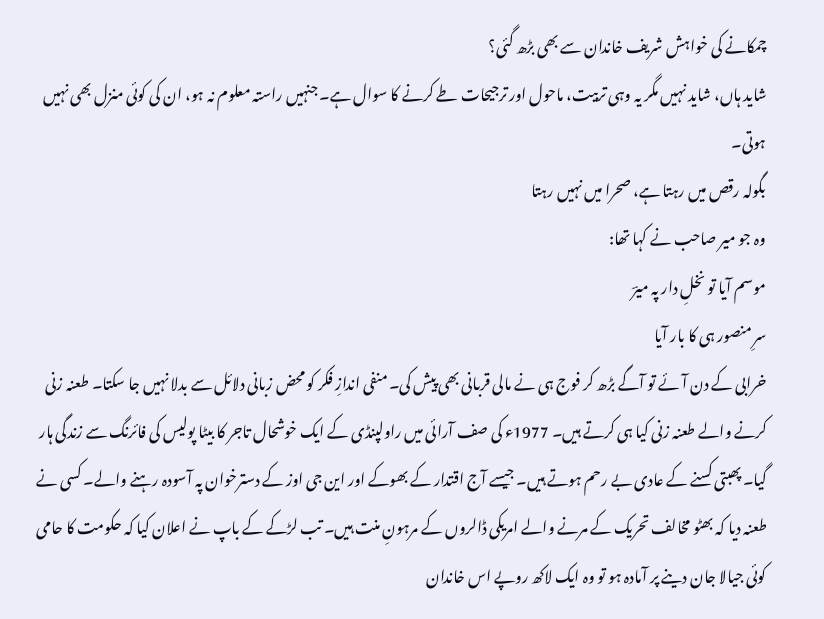چمکانے کی خواہش شریف خاندان سے بھی بڑھ گئی؟
شاید ہاں، شاید نہیں مگر یہ وہی تربیت، ماحول اور ترجیحات طے کرنے کا سوال ہے۔ جنہیں راستہ معلوم نہ ہو، ان کی کوئی منزل بھی نہیں ہوتی۔
بگولہ رقص میں رہتا ہے، صحرا میں نہیں رہتا
وہ جو میر صاحب نے کہا تھا:
موسم آیا تو نخلِ دار پہ میرؔ
سرِ منصور ہی کا بار آیا
خرابی کے دن آئے تو آگے بڑھ کر فوج ہی نے مالی قربانی بھی پیش کی۔ منفی اندازِ فکر کو محض زبانی دلائل سے بدلا نہیں جا سکتا۔ طعنہ زنی کرنے والے طعنہ زنی کیا ہی کرتے ہیں۔ 1977ء کی صف آرائی میں راولپنڈی کے ایک خوشحال تاجر کا بیٹا پولیس کی فائرنگ سے زندگی ہار گیا۔ پھبتی کسنے کے عادی بے رحم ہوتے ہیں۔ جیسے آج اقتدار کے بھوکے اور این جی اوز کے دسترخوان پہ آسودہ رہنے والے۔ کسی نے طعنہ دیا کہ بھٹو مخالف تحریک کے مرنے والے امریکی ڈالروں کے مرہونِ منت ہیں۔ تب لڑکے کے باپ نے اعلان کیا کہ حکومت کا حامی کوئی جیالا جان دینے پر آمادہ ہو تو وہ ایک لاکھ روپے اس خاندان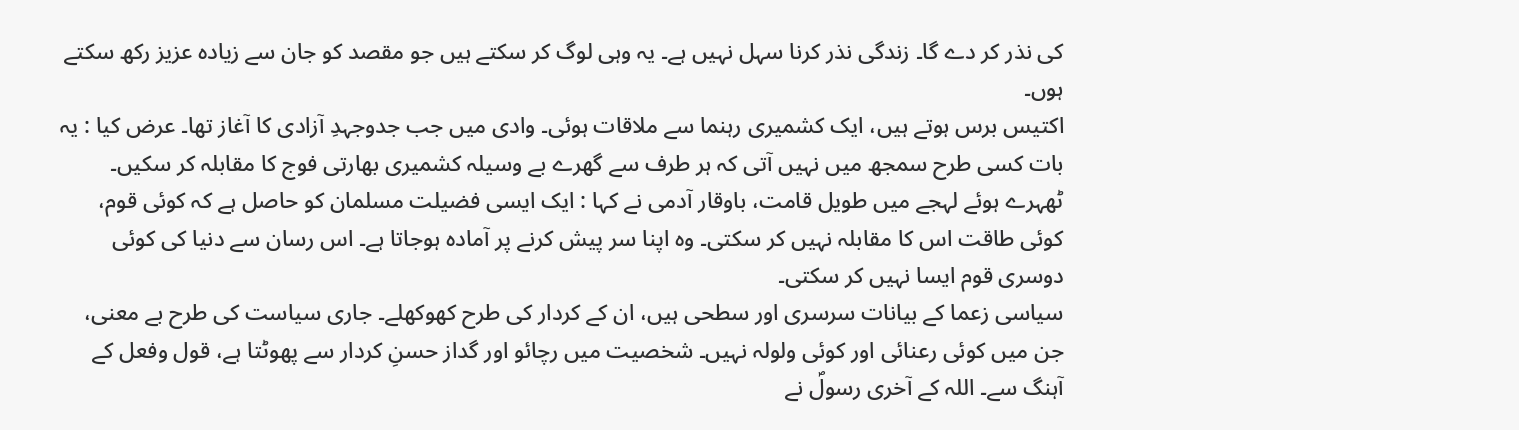کی نذر کر دے گا۔ زندگی نذر کرنا سہل نہیں ہے۔ یہ وہی لوگ کر سکتے ہیں جو مقصد کو جان سے زیادہ عزیز رکھ سکتے ہوں۔
اکتیس برس ہوتے ہیں، ایک کشمیری رہنما سے ملاقات ہوئی۔ وادی میں جب جدوجہدِ آزادی کا آغاز تھا۔ عرض کیا : یہ بات کسی طرح سمجھ میں نہیں آتی کہ ہر طرف سے گھرے بے وسیلہ کشمیری بھارتی فوج کا مقابلہ کر سکیں۔ ٹھہرے ہوئے لہجے میں طویل قامت، باوقار آدمی نے کہا : ایک ایسی فضیلت مسلمان کو حاصل ہے کہ کوئی قوم، کوئی طاقت اس کا مقابلہ نہیں کر سکتی۔ وہ اپنا سر پیش کرنے پر آمادہ ہوجاتا ہے۔ اس رسان سے دنیا کی کوئی دوسری قوم ایسا نہیں کر سکتی۔
سیاسی زعما کے بیانات سرسری اور سطحی ہیں، ان کے کردار کی طرح کھوکھلے۔ جاری سیاست کی طرح بے معنی، جن میں کوئی رعنائی اور کوئی ولولہ نہیں۔ شخصیت میں رچائو اور گداز حسنِ کردار سے پھوٹتا ہے، قول وفعل کے آہنگ سے۔ اللہ کے آخری رسولؐ نے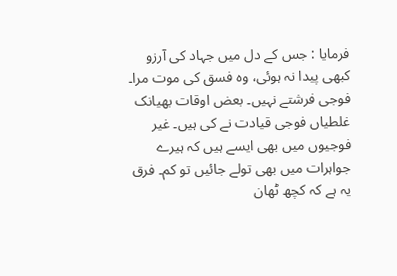فرمایا : جس کے دل میں جہاد کی آرزو کبھی پیدا نہ ہوئی، وہ فسق کی موت مرا۔
فوجی فرشتے نہیں۔ بعض اوقات بھیانک غلطیاں فوجی قیادت نے کی ہیں۔ غیر فوجیوں میں بھی ایسے ہیں کہ ہیرے جواہرات میں بھی تولے جائیں تو کم۔ فرق یہ ہے کہ کچھ ٹھان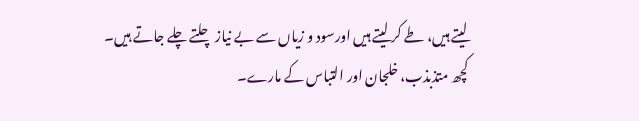لیتے ہیں، طے کر لیتے ہیں اورسود و زیاں سے بے نیاز چلتے چلے جاتے ہیں۔ کچھ متذبذب، خلجان اور التباس کے مارے۔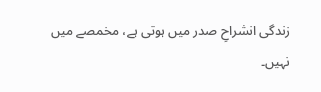زندگی انشراحِ صدر میں ہوتی ہے، مخمصے میں نہیں۔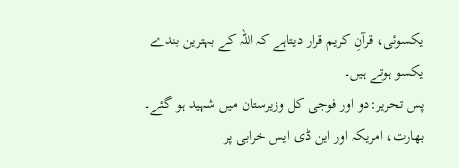یکسوئی، قرآنِ کریم قرار دیتاہے کہ اللہ کے بہترین بندے یکسو ہوتے ہیں۔
پس تحریر:دو اور فوجی کل وزیرستان میں شہید ہو گئے۔ بھارت، امریکہ اور این ڈی ایس خرابی پر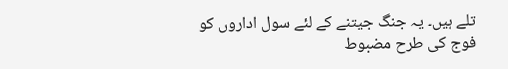تلے ہیں۔ یہ جنگ جیتنے کے لئے سول اداروں کو فوج کی طرح مضبوط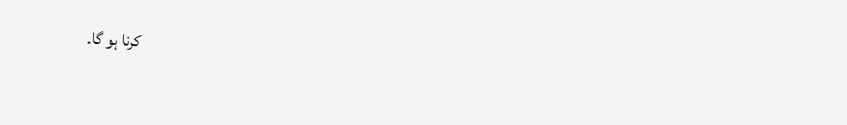کرنا ہو گا۔